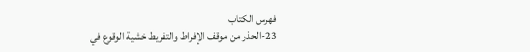فهرس الكتاب
23-الحذر من موقف الإفراط والتفريط خشية الوقوع في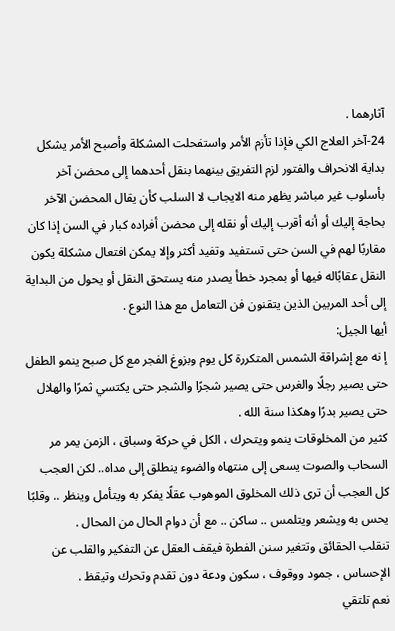آثارهما .
24-آخر العلاج الكي فإذا تأزم الأمر واستفحلت المشكلة وأصبح الأمر يشكل بداية الانحراف والفتور لزم التفريق بينهما بنقل أحدهما إلى محضن آخر بأسلوب غير مباشر يظهر منه الايجاب لا السلب كأن يقال المحضن الآخر بحاجة إليك أو أنه أقرب إليك أو نقله إلى محضن أفراده كبار في السن إذا كان مقاربًا لهم في السن حتى تستفيد وتفيد أكثر وإلا يمكن افتعال مشكلة يكون النقل عقابًاله فيها أو بمجرد خطأ يصدر منه يستحق النقل أو يحول من البداية إلى أحد المربين الذين يتقنون فن التعامل مع هذا النوع .
أيها الجيل:
إ نه مع إشراقة الشمس المتكررة كل يوم وبزوغ الفجر مع كل صبح ينمو الطفل حتى يصير رجلًا والغرس حتى يصير شجرًا والشجر حتى يكتسي ثمرًا والهلال حتى يصير بدرًا وهكذا سنة الله .
كثير من المخلوقات ينمو ويتحرك ، الكل في حركة وسباق ، الزمن يمر مر السحاب والصوت يسعى إلى منتهاه والضوء ينطلق إلى مداه.. لكن العجب كل العجب أن ترى ذلك المخلوق الموهوب عقلًا يفكر به ويتأمل وينظر .. وقلبًا يحس به ويشعر ويتلمس .. ساكن .. مع أن دوام الحال من المحال .
تنقلب الحقائق وتتغير سنن الفطرة فيقف العقل عن التفكير والقلب عن الإحساس ، جمود ووقوف ، سكون ودعة دون تقدم وتحرك وتيقظ .
نعم تلتقي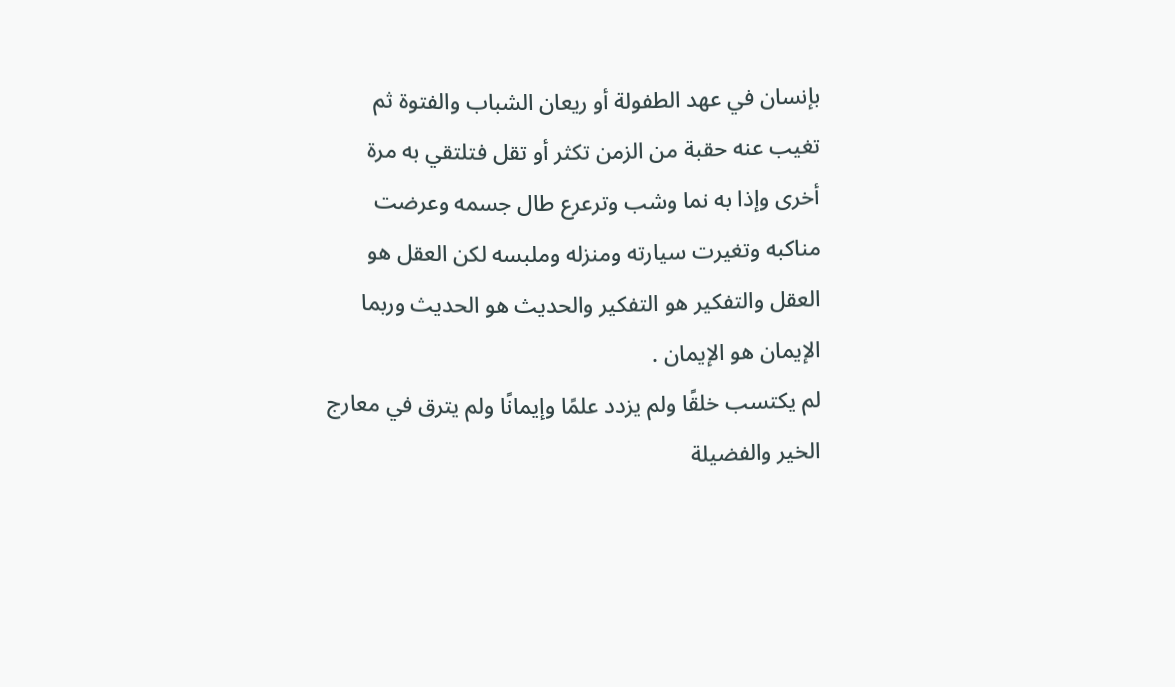بإنسان في عهد الطفولة أو ريعان الشباب والفتوة ثم تغيب عنه حقبة من الزمن تكثر أو تقل فتلتقي به مرة أخرى وإذا به نما وشب وترعرع طال جسمه وعرضت مناكبه وتغيرت سيارته ومنزله وملبسه لكن العقل هو العقل والتفكير هو التفكير والحديث هو الحديث وربما الإيمان هو الإيمان .
لم يكتسب خلقًا ولم يزدد علمًا وإيمانًا ولم يترق في معارج الخير والفضيلة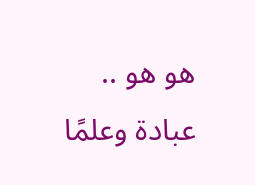هو هو .. عبادة وعلمًا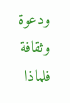ودعوة وثقافة فلماذا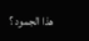هذا الجمود ؟